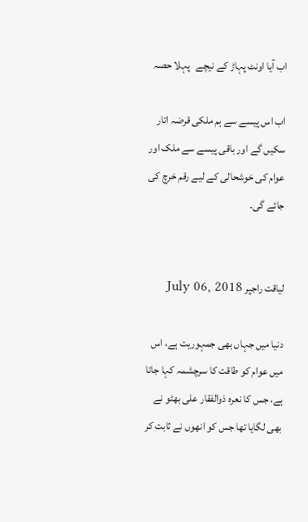اب آیا اونٹ پہاڑ کے نیچے   پہلا حصہ

اب اس پیسے سے ہم ملکی قرضہ اتار سکیں گے اور باقی پیسے سے ملک اور عوام کی خوشحالی کے لیے رقم خرچ کی جائے گی۔


لیاقت راجپر July 06, 2018

دنیا میں جہاں بھی جمہوریت ہے، اس میں عوام کو طاقت کا سرچشمہ کہا جاتا ہے، جس کا نعرہ ذوالفقار علی بھٹو نے بھی لگایا تھا جس کو انھوں نے ثابت کر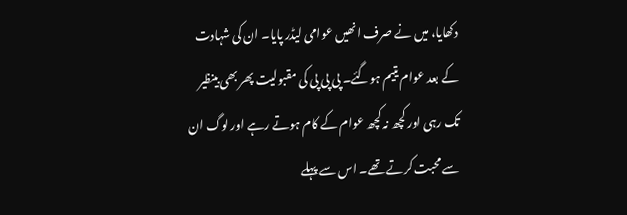دکھایا، میں نے صرف انھیں عوامی لیڈر پایا۔ ان کی شہادت کے بعد عوام یتیم ہوگئے۔ پی پی پی کی مقبولیت پھر بھی بینظیر تک رہی اور کچھ نہ کچھ عوام کے کام ہوتے رہے اور لوگ ان سے محبت کرتے تھے۔ اس سے پہلے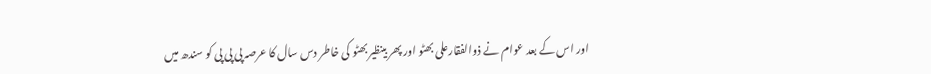اور اس کے بعد عوام نے ذوالفقارعلی بھٹو اور پھر بینظیر بھٹو کی خاطر دس سال کا عرصہ پی پی پی کو سندھ میں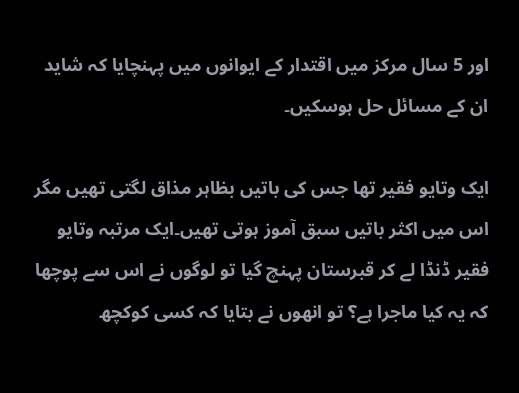اور 5 سال مرکز میں اقتدار کے ایوانوں میں پہنچایا کہ شاید ان کے مسائل حل ہوسکیں۔

ایک وتایو فقیر تھا جس کی باتیں بظاہر مذاق لگتی تھیں مگر اس میں اکثر باتیں سبق آموز ہوتی تھیں۔ایک مرتبہ وتایو فقیر ڈنڈا لے کر قبرستان پہنچ گیا تو لوگوں نے اس سے پوچھا کہ یہ کیا ماجرا ہے؟ تو انھوں نے بتایا کہ کسی کوکچھ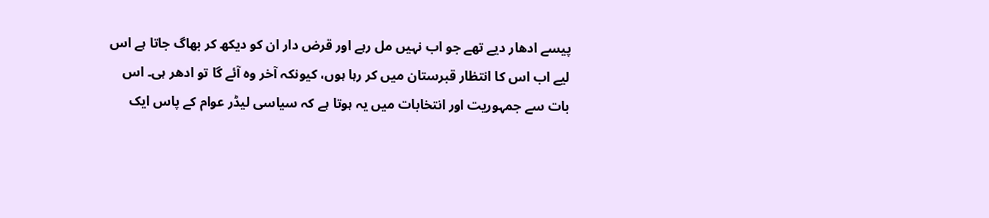پیسے ادھار دیے تھے جو اب نہیں مل رہے اور قرض دار ان کو دیکھ کر بھاگ جاتا ہے اس لیے اب اس کا انتظار قبرستان میں کر رہا ہوں، کیونکہ آخر وہ آئے گا تو ادھر ہی۔ اس بات سے جمہوریت اور انتخابات میں یہ ہوتا ہے کہ سیاسی لیڈر عوام کے پاس ایک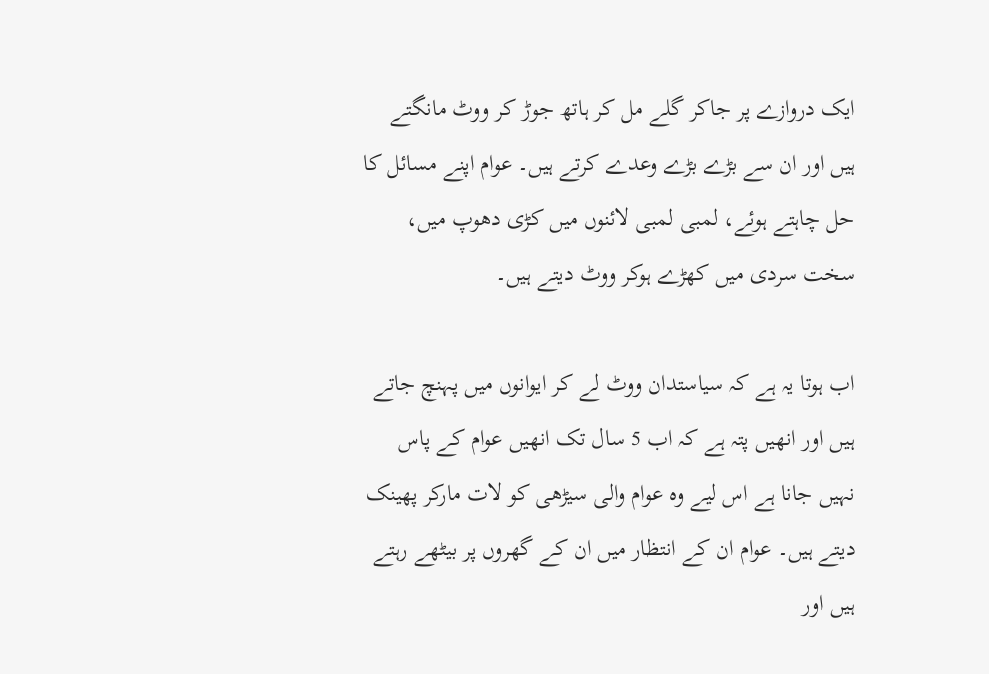ایک دروازے پر جاکر گلے مل کر ہاتھ جوڑ کر ووٹ مانگتے ہیں اور ان سے بڑے بڑے وعدے کرتے ہیں۔ عوام اپنے مسائل کا حل چاہتے ہوئے، لمبی لمبی لائنوں میں کڑی دھوپ میں، سخت سردی میں کھڑے ہوکر ووٹ دیتے ہیں۔

اب ہوتا یہ ہے کہ سیاستدان ووٹ لے کر ایوانوں میں پہنچ جاتے ہیں اور انھیں پتہ ہے کہ اب 5 سال تک انھیں عوام کے پاس نہیں جانا ہے اس لیے وہ عوام والی سیڑھی کو لات مارکر پھینک دیتے ہیں۔ عوام ان کے انتظار میں ان کے گھروں پر بیٹھے رہتے ہیں اور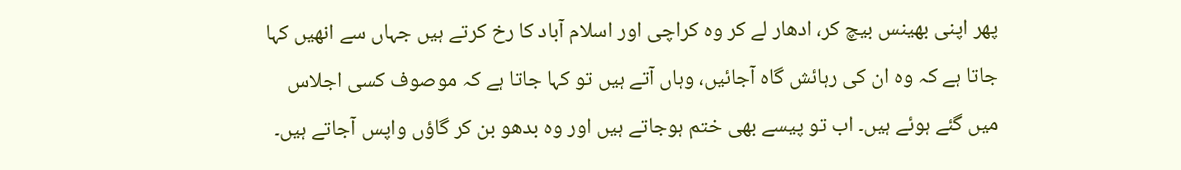پھر اپنی بھینس بیچ کر، ادھار لے کر وہ کراچی اور اسلام آباد کا رخ کرتے ہیں جہاں سے انھیں کہا جاتا ہے کہ وہ ان کی رہائش گاہ آجائیں، وہاں آتے ہیں تو کہا جاتا ہے کہ موصوف کسی اجلاس میں گئے ہوئے ہیں۔ اب تو پیسے بھی ختم ہوجاتے ہیں اور وہ بدھو بن کر گاؤں واپس آجاتے ہیں۔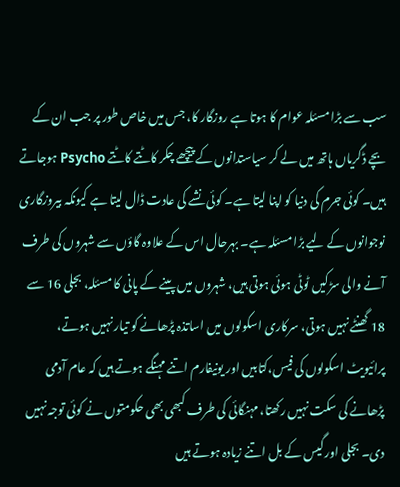سب سے بڑا مسئلہ عوام کا ہوتا ہے روزگار کا، جس میں خاص طور پر جب ان کے بچے ڈگریاں ہاتھ میں لے کر سیاستدانوں کے پیچھے چکر کاٹتے کاٹتے Psycho ہوجاتے ہیں۔ کوئی جرم کی دنیا کو اپنا لیتا ہے۔ کوئی نشے کی عادت ڈال لیتا ہے کیونکہ بیروزگاری نوجوانوں کے لیے بڑا مسئلہ ہے۔ بہرحال اس کے علاوہ گاؤں سے شہروں کی طرف آنے والی سڑکیں ٹوٹی ہوئی ہوتی ہیں، شہروں میں پینے کے پانی کا مسئلہ، بجلی 16 سے 18 گھنٹے نہیں ہوتی، سرکاری اسکولوں میں اساتذہ پڑھانے کو تیار نہیں ہوتے، پرائیویٹ اسکولوں کی فیس،کتابیں اور یونیفارم اتنے مہنگے ہوتے ہیں کہ عام آدمی پڑھانے کی سکت نہیں رکھتا، مہنگائی کی طرف کبھی بھی حکومتوں نے کوئی توجہ نہیں دی۔ بجلی اور گیس کے بل اتنے زیادہ ہوتے ہیں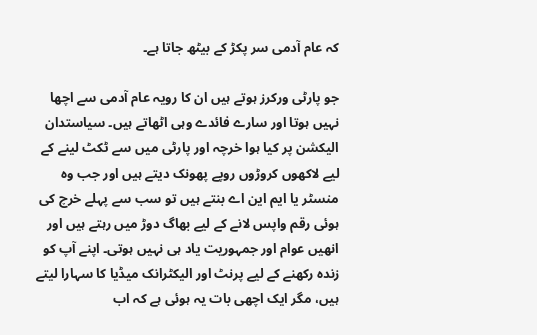کہ عام آدمی سر پکڑ کے بیٹھ جاتا ہے۔

جو پارٹی ورکرز ہوتے ہیں ان کا رویہ عام آدمی سے اچھا نہیں ہوتا اور سارے فائدے وہی اٹھاتے ہیں۔ سیاستدان الیکشن پر کیا ہوا خرچہ اور پارٹی میں سے ٹکٹ لینے کے لیے لاکھوں کروڑوں روپے پھونک دیتے ہیں اور جب وہ منسٹر یا ایم این اے بنتے ہیں تو سب سے پہلے خرچ کی ہوئی رقم واپس لانے کے لیے بھاگ دوڑ میں رہتے ہیں اور انھیں عوام اور جمہوریت یاد ہی نہیں ہوتی۔ اپنے آپ کو زندہ رکھنے کے لیے پرنٹ اور الیکٹرانک میڈیا کا سہارا لیتے ہیں، مگر ایک اچھی بات یہ ہوئی ہے کہ اب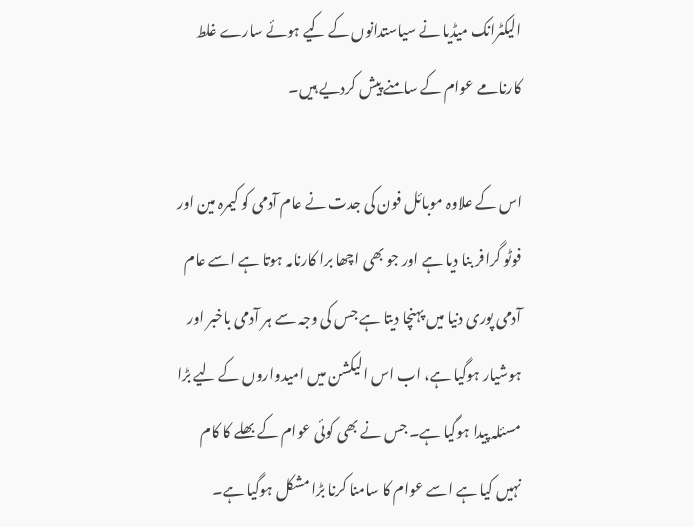الیکٹرانک میڈیا نے سیاستدانوں کے کیے ہوئے سارے غلط کارنامے عوام کے سامنے پیش کردیے ہیں۔

اس کے علاوہ موبائل فون کی جدت نے عام آدمی کو کیمرہ مین اور فوٹو گرافر بنا دیا ہے اور جو بھی اچھا برا کارنامہ ہوتا ہے اسے عام آدمی پوری دنیا میں پہنچا دیتا ہے جس کی وجہ سے ہر آدمی باخبر اور ہوشیار ہوگیا ہے، اب اس الیکشن میں امیدواروں کے لیے بڑا مسئلہ پیدا ہوگیا ہے۔ جس نے بھی کوئی عوام کے بھلے کا کام نہیں کیا ہے اسے عوام کا سامنا کرنا بڑا مشکل ہوگیا ہے۔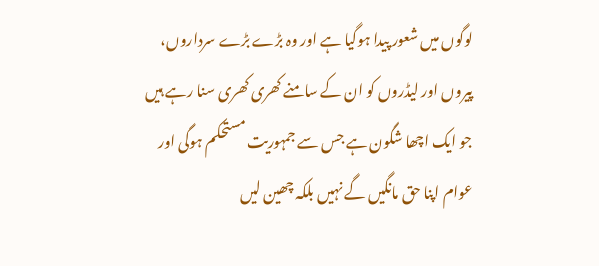لوگوں میں شعور پیدا ہوگیا ہے اور وہ بڑے بڑے سرداروں، پیروں اور لیڈروں کو ان کے سامنے کھری کھری سنا رہے ہیں جو ایک اچھا شگون ہے جس سے جمہوریت مستحکم ہوگی اور عوام اپنا حق مانگیں گے نہیں بلکہ چھین لیں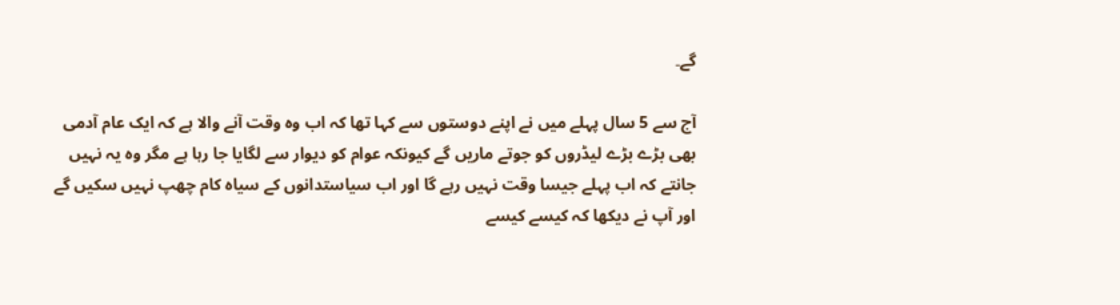گے۔

آج سے 5 سال پہلے میں نے اپنے دوستوں سے کہا تھا کہ اب وہ وقت آنے والا ہے کہ ایک عام آدمی بھی بڑے بڑے لیڈروں کو جوتے ماریں گے کیونکہ عوام کو دیوار سے لگایا جا رہا ہے مگر وہ یہ نہیں جانتے کہ اب پہلے جیسا وقت نہیں رہے گا اور اب سیاستدانوں کے سیاہ کام چھپ نہیں سکیں گے اور آپ نے دیکھا کہ کیسے کیسے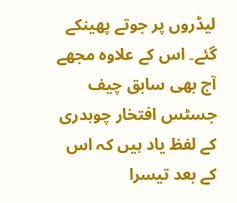لیڈروں پر جوتے پھینکے گئے۔ اس کے علاوہ مجھے آج بھی سابق چیف جسٹس افتخار چوہدری کے لفظ یاد ہیں کہ اس کے بعد تیسرا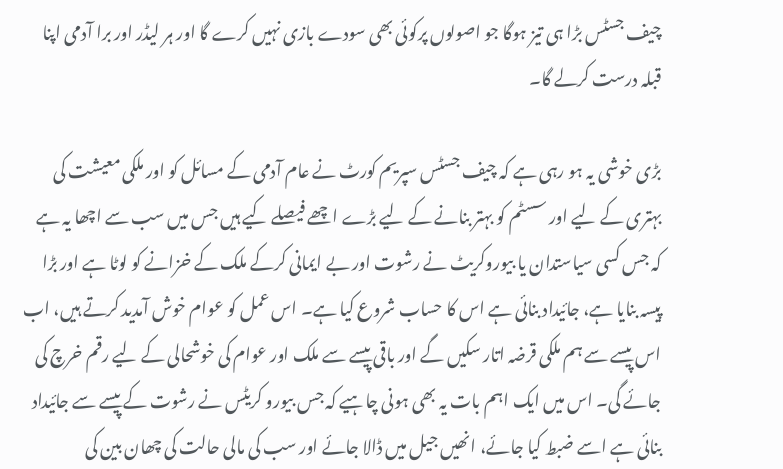چیف جسٹس بڑا ہی تیز ہوگا جو اصولوں پرکوئی بھی سودے بازی نہیں کرے گا اور ہر لیڈر اور برا آدمی اپنا قبلہ درست کرلے گا۔

بڑی خوشی یہ ہو رہی ہے کہ چیف جسٹس سپریم کورٹ نے عام آدمی کے مسائل کو اور ملکی معیشت کی بہتری کے لیے اور سسٹم کو بہتر بنانے کے لیے بڑے اچھے فیصلے کیے ہیں جس میں سب سے اچھا یہ ہے کہ جس کسی سیاستدان یا بیوروکریٹ نے رشوت اور بے ایمانی کرکے ملک کے خزانے کو لوٹا ہے اور بڑا پیسہ بنایا ہے، جائیداد بنائی ہے اس کا حساب شروع کیا ہے۔ اس عمل کو عوام خوش آمدید کرتے ہیں، اب اس پیسے سے ہم ملکی قرضہ اتار سکیں گے اور باقی پیسے سے ملک اور عوام کی خوشحالی کے لیے رقم خرچ کی جائے گی۔ اس میں ایک اہم بات یہ بھی ہونی چاہیے کہ جس بیورو کریٹس نے رشوت کے پیسے سے جائیداد بنائی ہے اسے ضبط کیا جائے، انھیں جیل میں ڈالا جائے اور سب کی مالی حالت کی چھان بین کی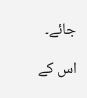جائے۔

اس کے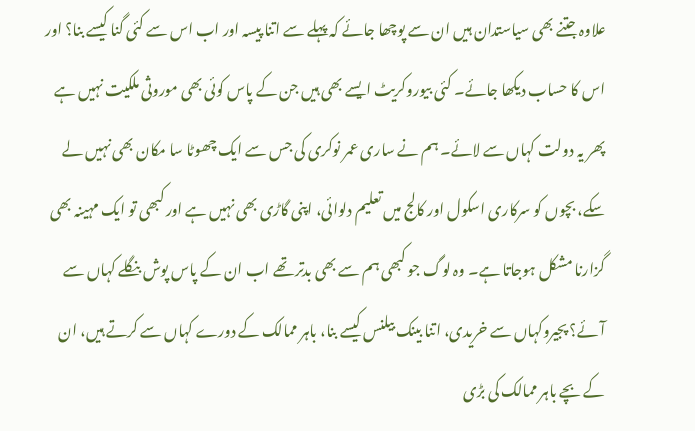علاوہ جتنے بھی سیاستدان ہیں ان سے پوچھا جائے کہ پہلے سے اتنا پیسہ اور اب اس سے کئی گنا کیسے بنا؟ اور اس کا حساب دیکھا جائے۔ کئی بیوروکریٹ ایسے بھی ہیں جن کے پاس کوئی بھی موروثی ملکیت نہیں ہے پھر یہ دولت کہاں سے لائے۔ ہم نے ساری عمر نوکری کی جس سے ایک چھوٹا سا مکان بھی نہیں لے سکے، بچوں کو سرکاری اسکول اور کالج میں تعلیم دلوائی، اپنی گاڑی بھی نہیں ہے اور کبھی تو ایک مہینہ بھی گزارنا مشکل ہوجاتا ہے۔ وہ لوگ جو کبھی ہم سے بھی بدتر تھے اب ان کے پاس پوش بنگلے کہاں سے آئے؟ پجیروکہاں سے خریدی، اتنا بینک بیلنس کیسے بنا، باہر ممالک کے دورے کہاں سے کرتے ہیں، ان کے بچے باہر ممالک کی بڑی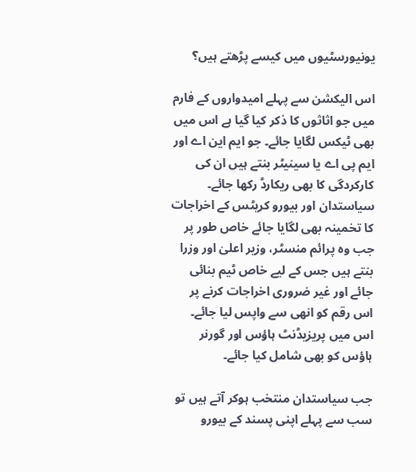یونیورسٹیوں میں کیسے پڑھتے ہیں؟

اس الیکشن سے پہلے امیدواروں کے فارم میں جو اثاثوں کا ذکر کیا گیا ہے اس میں بھی ٹیکس لگایا جائے۔ جو ایم این اے اور ایم پی اے یا سینیٹر بنتے ہیں ان کی کارکردگی کا بھی ریکارڈ رکھا جائے۔ سیاستدان اور بیورو کریٹس کے اخراجات کا تخمینہ بھی لگایا جائے خاص طور پر جب وہ پرائم منسٹر، وزیر اعلیٰ اور وزرا بنتے ہیں جس کے لیے خاص ٹیم بنائی جائے اور غیر ضروری اخراجات کرنے پر اس رقم کو انھی سے واپس لیا جائے۔ اس میں پریزیڈنٹ ہاؤس اور گورنر ہاؤس کو بھی شامل کیا جائے۔

جب سیاستدان منتخب ہوکر آتے ہیں تو سب سے پہلے اپنی پسند کے بیورو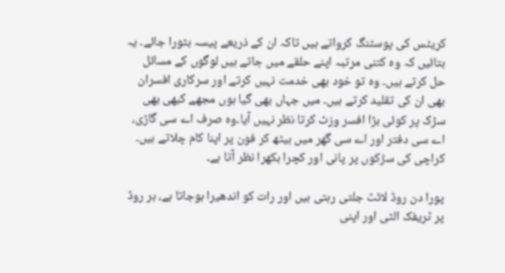کریٹس کی پوسٹنگ کرواتے ہیں تاکہ ان کے ذریعے پیسہ بٹورا جائے۔ یہ بتائیں کہ وہ کتنی مرتبہ اپنے حلقے میں جاتے ہیں لوگوں کے مسائل حل کرتے ہیں۔ وہ تو خود بھی خدمت نہیں کرتے اور سرکاری افسران بھی ان کی تقلید کرتے ہیں۔ میں جہاں بھی گیا ہوں مجھے کبھی بھی سڑک پر کوئی بڑا افسر وزٹ کرتا نظر نہیں آیا۔وہ صرف اے سی گاڑی، اے سی دفتر اور اے سی گھر میں بیٹھ کر فون پر اپنا کام چلاتے ہیں۔ کراچی کی سڑکوں پر پانی اور کچرا بکھرا نظر آتا ہے۔

پورا دن روڈ لائٹ جلتی رہتی ہیں اور رات کو اندھیرا ہوجاتا ہے، ہر روڈ پر ٹریفک الٹی اور اپنی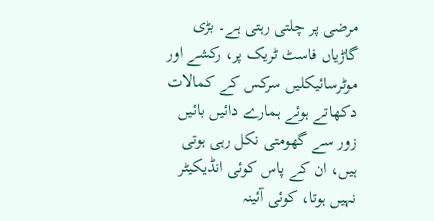مرضی پر چلتی رہتی ہے۔ بڑی گاڑیاں فاسٹ ٹریک پر، رکشے اور موٹرسائیکلیں سرکس کے کمالات دکھاتے ہوئے ہمارے دائیں بائیں زور سے گھومتی نکل رہی ہوتی ہیں، ان کے پاس کوئی انڈیکیٹر نہیں ہوتا، کوئی آئینہ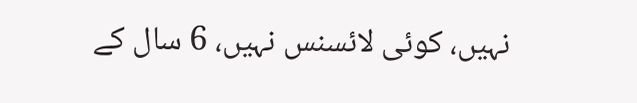نہیں، کوئی لائسنس نہیں، 6 سال کے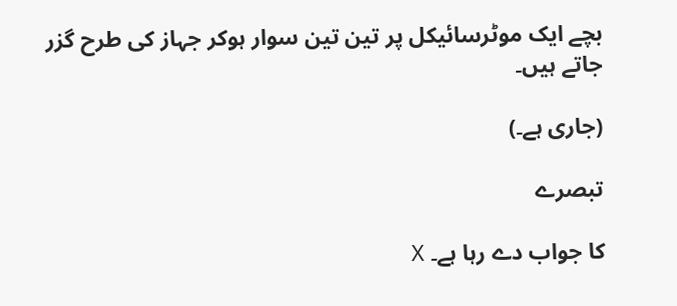بچے ایک موٹرسائیکل پر تین تین سوار ہوکر جہاز کی طرح گزر جاتے ہیں۔

(جاری ہے۔)

تبصرے

کا جواب دے رہا ہے۔ X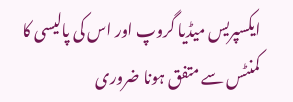ایکسپریس میڈیا گروپ اور اس کی پالیسی کا کمنٹس سے متفق ہونا ضروری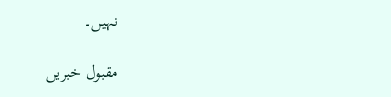نہیں۔

مقبول خبریں